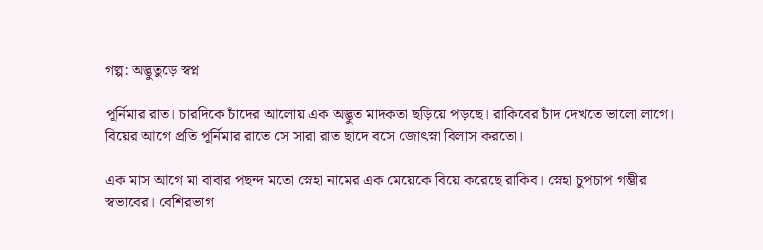গল্প: অদ্ভুতুড়ে স্বপ্ন

পূর্নিমার রাত। চারদিকে চাঁদের আলোয় এক অদ্ভুত মাদকতা ছড়িয়ে পড়ছে। রাকিবের চাঁদ দেখতে ভালো লাগে। বিয়ের আগে প্রতি পূর্নিমার রাতে সে সারা রাত ছাদে বসে জোৎস্না বিলাস করতো।

এক মাস আগে মা বাবার পছন্দ মতো স্নেহা নামের এক মেয়েকে বিয়ে করেছে রাকিব। স্নেহা চুপচাপ গম্ভীর স্বভাবের। বেশিরভাগ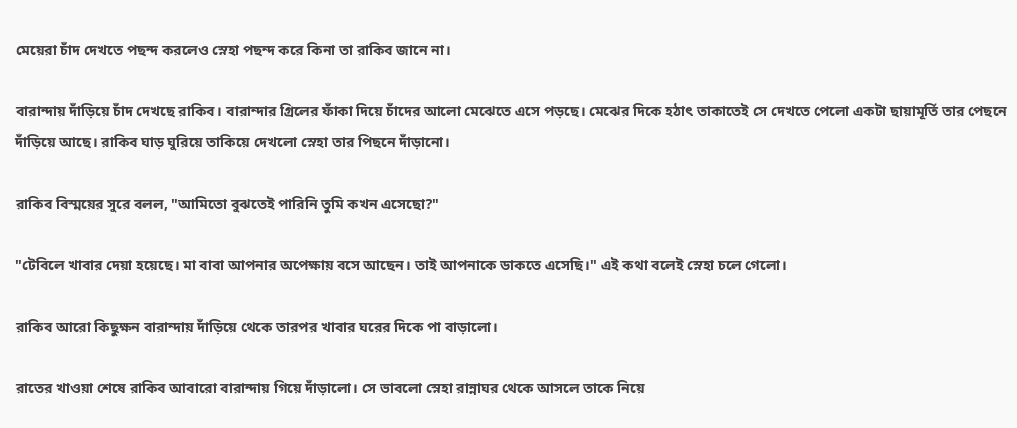মেয়েরা চাঁদ দেখতে পছন্দ করলেও স্নেহা পছন্দ করে কিনা তা রাকিব জানে না।

বারান্দায় দাঁড়িয়ে চাঁদ দেখছে রাকিব। বারান্দার গ্রিলের ফাঁকা দিয়ে চাঁদের আলো মেঝেতে এসে পড়ছে। মেঝের দিকে হঠাৎ তাকাতেই সে দেখতে পেলো একটা ছায়ামূর্তি তার পেছনে দাঁড়িয়ে আছে। রাকিব ঘাড় ঘুরিয়ে তাকিয়ে দেখলো স্নেহা তার পিছনে দাঁড়ানো।

রাকিব বিস্ময়ের সুরে বলল, "আমিতো বুঝতেই পারিনি তুমি কখন এসেছো?"

"টেবিলে খাবার দেয়া হয়েছে। মা বাবা আপনার অপেক্ষায় বসে আছেন। তাই আপনাকে ডাকতে এসেছি।" এই কথা বলেই স্নেহা চলে গেলো।

রাকিব আরো কিছুক্ষন বারান্দায় দাঁড়িয়ে থেকে তারপর খাবার ঘরের দিকে পা বাড়ালো।

রাতের খাওয়া শেষে রাকিব আবারো বারান্দায় গিয়ে দাঁড়ালো। সে ভাবলো স্নেহা রান্নাঘর থেকে আসলে তাকে নিয়ে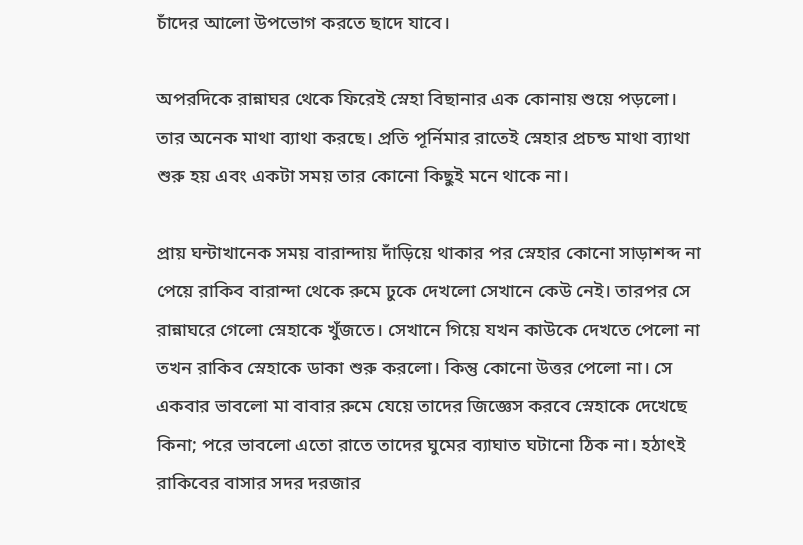চাঁদের আলো উপভোগ করতে ছাদে যাবে।

অপরদিকে রান্নাঘর থেকে ফিরেই স্নেহা বিছানার এক কোনায় শুয়ে পড়লো। তার অনেক মাথা ব্যাথা করছে। প্রতি পূর্নিমার রাতেই স্নেহার প্রচন্ড মাথা ব্যাথা শুরু হয় এবং একটা সময় তার কোনো কিছুই মনে থাকে না।

প্রায় ঘন্টাখানেক সময় বারান্দায় দাঁড়িয়ে থাকার পর স্নেহার কোনো সাড়াশব্দ না পেয়ে রাকিব বারান্দা থেকে রুমে ঢুকে দেখলো সেখানে কেউ নেই। তারপর সে রান্নাঘরে গেলো স্নেহাকে খুঁজতে। সেখানে গিয়ে যখন কাউকে দেখতে পেলো না তখন রাকিব স্নেহাকে ডাকা শুরু করলো। কিন্তু কোনো উত্তর পেলো না। সে একবার ভাবলো মা বাবার রুমে যেয়ে তাদের জিজ্ঞেস করবে স্নেহাকে দেখেছে কিনা; পরে ভাবলো এতো রাতে তাদের ঘুমের ব্যাঘাত ঘটানো ঠিক না। হঠাৎই রাকিবের বাসার সদর দরজার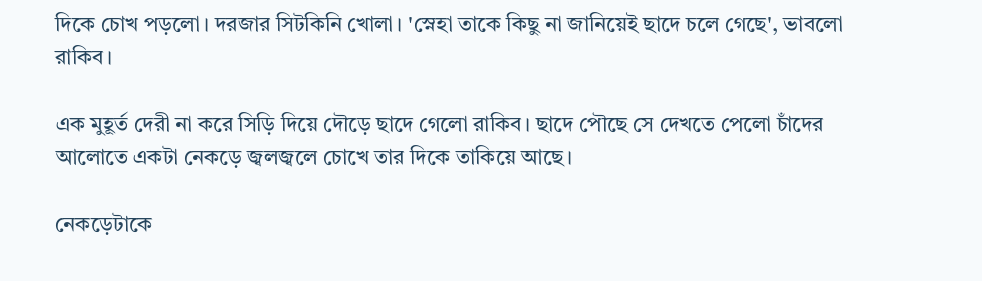দিকে চোখ পড়লো। দরজার সিটকিনি খোলা। 'স্নেহা তাকে কিছু না জানিয়েই ছাদে চলে গেছে', ভাবলো রাকিব।

এক মুহূর্ত দেরী না করে সিড়ি দিয়ে দৌড়ে ছাদে গেলো রাকিব। ছাদে পৌছে সে দেখতে পেলো চাঁদের আলোতে একটা নেকড়ে জ্বলজ্বলে চোখে তার দিকে তাকিয়ে আছে।

নেকড়েটাকে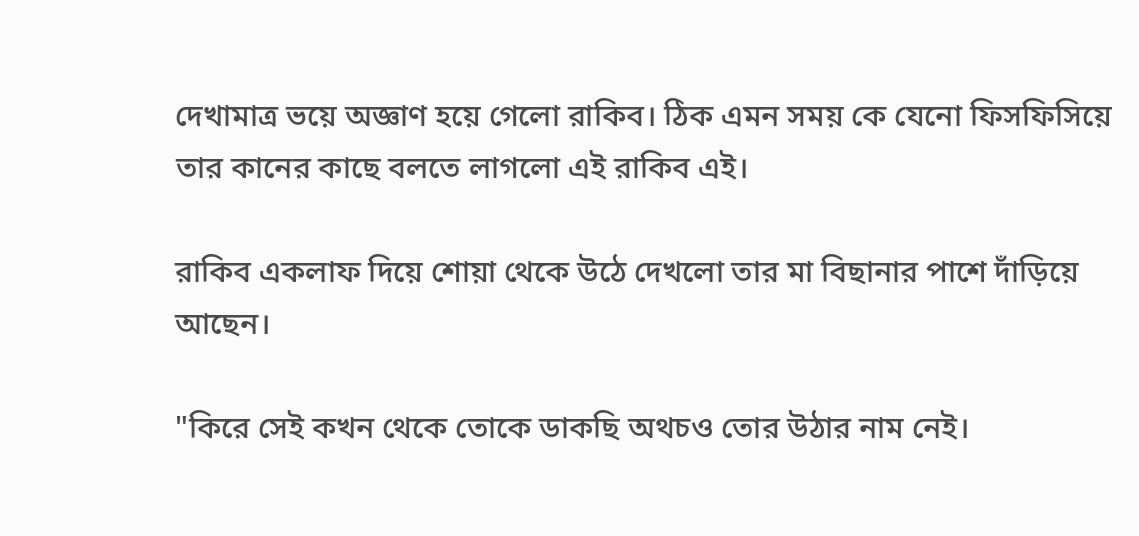দেখামাত্র ভয়ে অজ্ঞাণ হয়ে গেলো রাকিব। ঠিক এমন সময় কে যেনো ফিসফিসিয়ে তার কানের কাছে বলতে লাগলো এই রাকিব এই।

রাকিব একলাফ দিয়ে শোয়া থেকে উঠে দেখলো তার মা বিছানার পাশে দাঁড়িয়ে আছেন।

"কিরে সেই কখন থেকে তোকে ডাকছি অথচও তোর উঠার নাম নেই।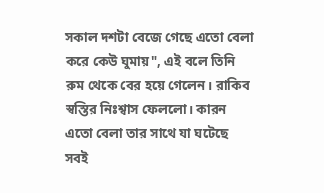সকাল দশটা বেজে গেছে এতো বেলা করে কেউ ঘুমায়", এই বলে তিনি রুম থেকে বের হয়ে গেলেন। রাকিব স্বস্তির নিঃশ্বাস ফেললো। কারন এতো বেলা তার সাথে যা ঘটেছে সবই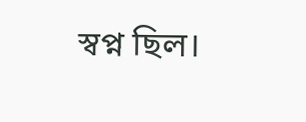স্বপ্ন ছিল।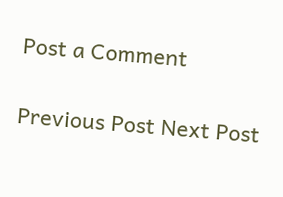Post a Comment

Previous Post Next Post